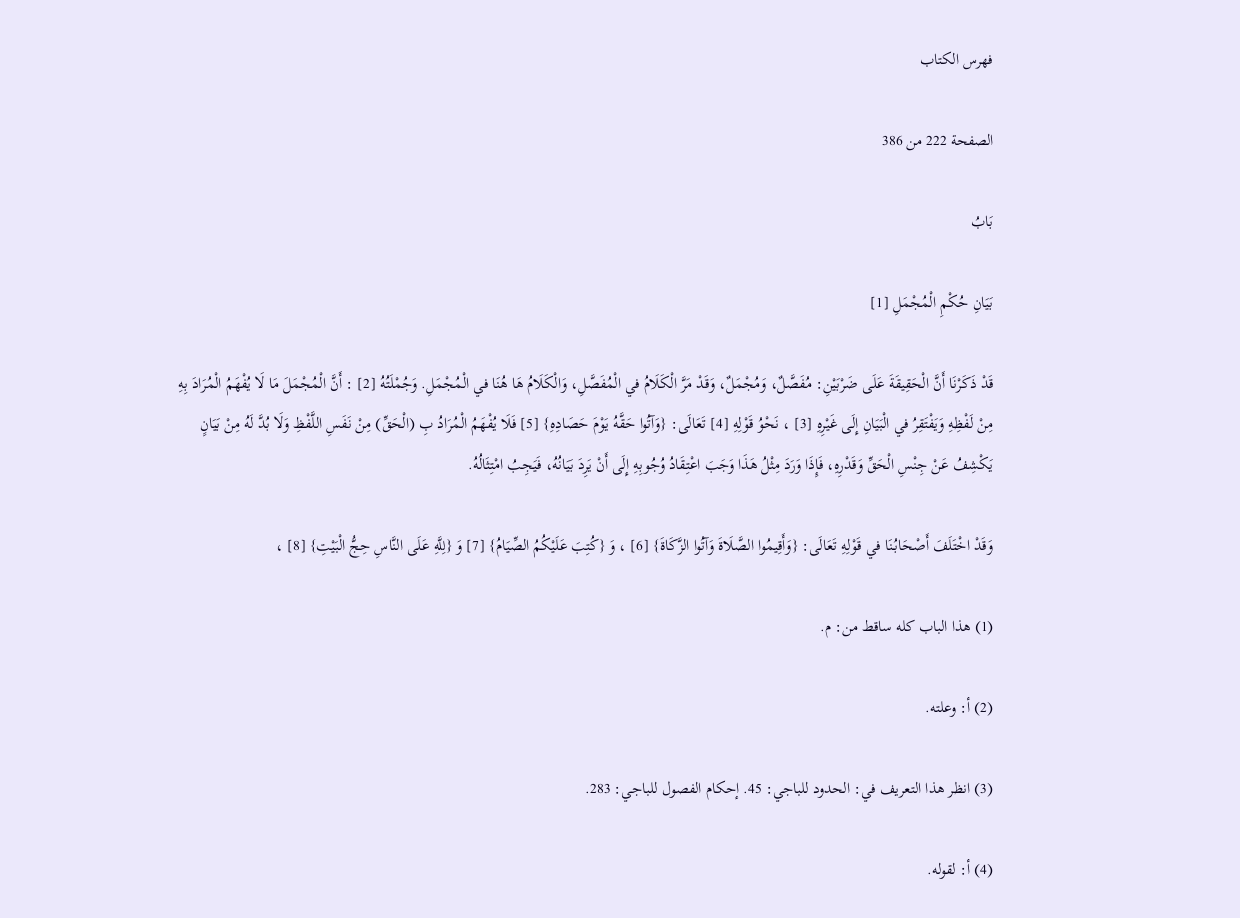فهرس الكتاب

الصفحة 222 من 386

بَابُ

بَيَانِ حُكْمِ الْمُجْمَلِ [1]

قَدْ ذَكَرْنَا أَنَّ الْحَقِيقَةَ عَلَى ضَرْبَيْنِ: مُفَصَّلٌ، وَمُجْمَلٌ، وَقَدْ مَرَّ الْكَلَامُ في الْمُفَصَّلِ، وَالْكَلَامُ هَا هُنَا في الْمُجْمَلِ. وَجُمْلَتُهُ [2] : أَنَّ الْمُجْمَلَ مَا لَا يُفْهَمُ الْمُرَادَ بِهِ مِنْ لَفْظِهِ وَيَفْتَقِرُ في الْبَيَانِ إِلَى غَيْرِهِ [3] ، نَحْوُ قَوْلِهِ [4] تَعَالَى: {وَآتُوا حَقَّهُ يَوْمَ حَصَادِهِ} [5] فَلَا يُفْهَمُ الْمُرَادُ بِ (الْحَقِّ) مِنْ نَفَسِ اللَّفْظِ وَلَا بُدَّ لَهُ مِنْ بَيَانٍ يَكْشِفُ عَنْ جِنْسِ الْحَقِّ وَقَدْرِهِ، فَإِذَا وَرَدَ مِثْلُ هَذَا وَجَبَ اعْتِقَادُ وُجُوبِهِ إِلَى أَنْ يَرِدَ بَيَانُهُ، فَيَجِبُ امْتِثَالُهُ.

وَقَدْ اخْتَلَفَ أَصْحَابُنَا في قَوْلِهِ تَعَالَى: {وَأَقِيمُوا الصَّلَاةَ وَآتُوا الزَّكَاةَ} [6] ، وَ {كُتِبَ عَلَيْكُمُ الصِّيَامُ} [7] وَ {لِلَّهِ عَلَى النَّاسِ حِجُّ الْبَيْتِ} [8] ،

(1) هذا الباب كله ساقط من: م.

(2) أ: وعلته.

(3) انظر هذا التعريف في: الحدود للباجي: 45. إحكام الفصول للباجي: 283.

(4) أ: لقوله.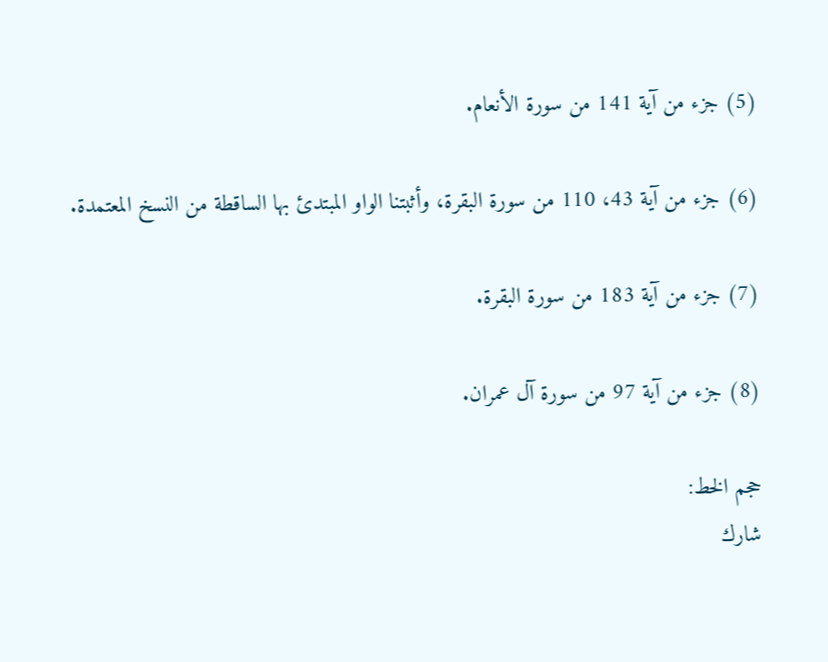(5) جزء من آية 141 من سورة الأنعام.

(6) جزء من آية 43، 110 من سورة البقرة، وأثبتنا الواو المبتدئ بها الساقطة من النسخ المعتمدة.

(7) جزء من آية 183 من سورة البقرة.

(8) جزء من آية 97 من سورة آل عمران.

حجم الخط:
شارك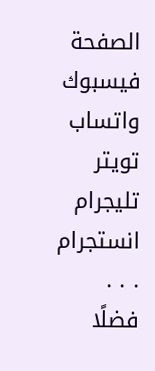الصفحة
فيسبوك واتساب تويتر تليجرام انستجرام
. . .
فضلًا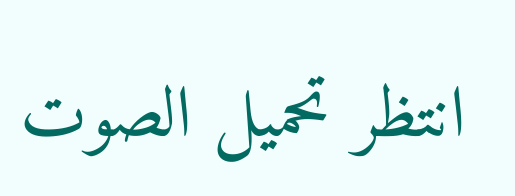انتظر تحميل الصوت